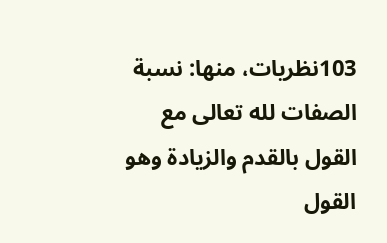103نظريات، منها: نسبة الصفات لله تعالى مع القول بالقدم والزيادة وهو القول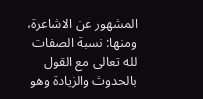المشهور عن الاشاعرة، ومنها: نسبة الصفات لله تعالى مع القول بالحدوث والزيادة وهو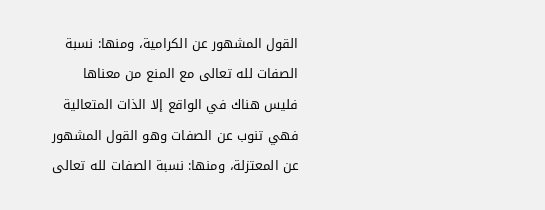القول المشهور عن الكرامية، ومنها: نسبة الصفات لله تعالى مع المنع من معناها فليس هناك في الواقع إلا الذات المتعالية فهي تنوب عن الصفات وهو القول المشهور عن المعتزلة، ومنها: نسبة الصفات لله تعالى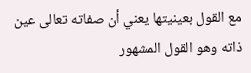مع القول بعينيتها يعني أن صفاته تعالى عين ذاته وهو القول المشهور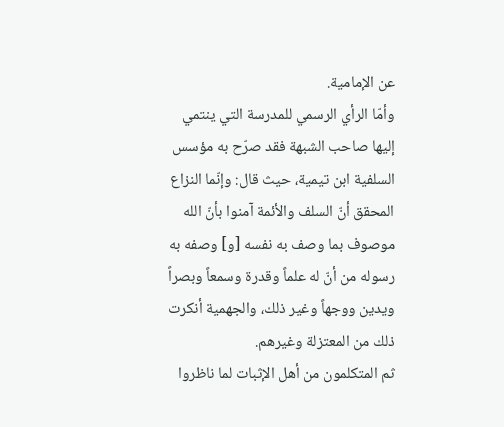عن الإمامية.
وأمّا الرأي الرسمي للمدرسة التي ينتمي إليها صاحب الشبهة فقد صرّح به مؤسس السلفية ابن تيمية، حيث قال: وإنّما النزاع المحقق أنّ السلف والأئمة آمنوا بأنّ الله موصوف بما وصف به نفسه [و] وصفه به رسوله من أنّ له علماً وقدرة وسمعاً وبصراً ويدين ووجهاً وغير ذلك، والجهمية أنكرت ذلك من المعتزلة وغيرهم.
ثم المتكلمون من أهل الإثبات لما ناظروا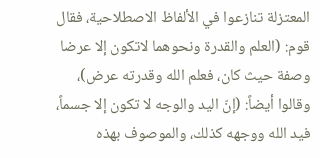المعتزلة تنازعوا في الألفاظ الاصطلاحية، فقال قوم: (العلم والقدرة ونحوهما لاتكون إلا عرضا وصفة حيث كان، فعلم الله وقدرته عرض)، وقالوا أيضاً: (إنّ اليد والوجه لا تكون إلا جسماً، فيد الله ووجهه كذلك، والموصوف بهذه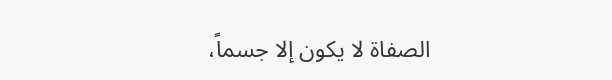الصفاة لا يكون إلا جسماً،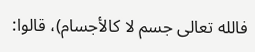فالله تعالى جسم لا كالأجسام)، قالوا: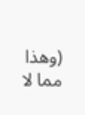(وهذا مما لا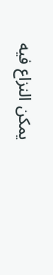يمكن النزاع فيه